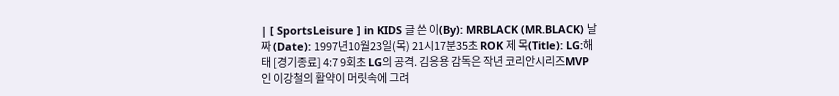| [ SportsLeisure ] in KIDS 글 쓴 이(By): MRBLACK (MR.BLACK) 날 짜 (Date): 1997년10월23일(목) 21시17분35초 ROK 제 목(Title): LG:해태 [경기종료] 4:7 9회초 LG의 공격. 김응용 감독은 작년 코리안시리즈MVP인 이강철의 활약이 머릿속에 그려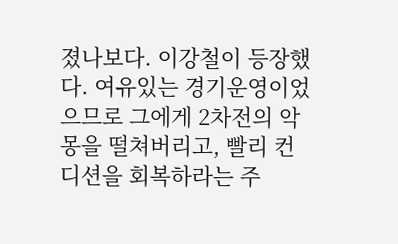졌나보다. 이강철이 등장했다. 여유있는 경기운영이었으므로 그에게 2차전의 악몽을 떨쳐버리고, 빨리 컨디션을 회복하라는 주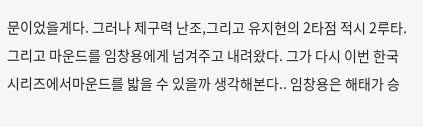문이었을게다. 그러나 제구력 난조,그리고 유지현의 2타점 적시 2루타. 그리고 마운드를 임창용에게 넘겨주고 내려왔다. 그가 다시 이번 한국시리즈에서마운드를 밟을 수 있을까 생각해본다.. 임창용은 해태가 승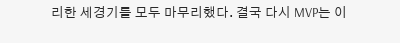리한 세경기를 모두 마무리했다. 결국 다시 MVP는 이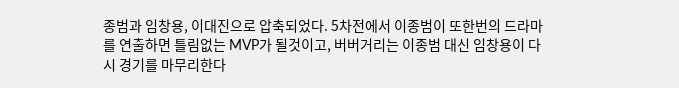종범과 임창용, 이대진으로 압축되었다. 5차전에서 이종범이 또한번의 드라마를 연출하면 틀림없는 MVP가 될것이고, 버버거리는 이종범 대신 임창용이 다시 경기를 마무리한다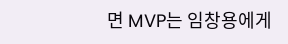면 MVP는 임창용에게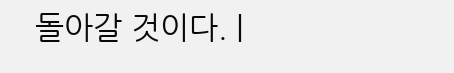돌아갈 것이다. |